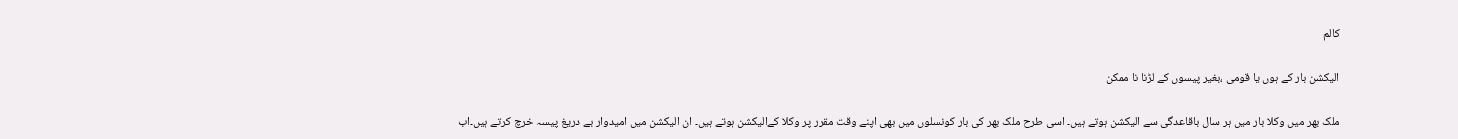کالم

الیکشن بار کے ہوں یا قومی ،بغیر پیسوں کے لڑنا نا ممکن

ملک بھر میں وکلا بار میں ہر سال باقاعدگی سے الیکشن ہوتے ہیں۔ اسی طرح ملک بھر کی بار کونسلوں میں بھی اپنے وقت مقرر پر وکلا کےالیکشن ہوتے ہیں۔ ان الیکشن میں امیدوار بے دریغ پیسہ خرچ کرتے ہیں۔اب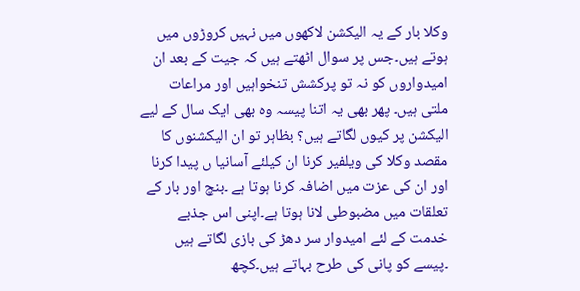وکلا بار کے یہ الیکشن لاکھوں میں نہیں کروڑوں میں ہوتے ہیں۔جس پر سوال اٹھتے ہیں کہ جیت کے بعد ان امیدواروں کو نہ تو پرکشش تنخواہیں اور مراعات ملتی ہیں۔ پھر بھی یہ اتنا پیسہ وہ بھی ایک سال کے لیے الیکشن پر کیوں لگاتے ہیں؟ بظاہر تو ان الیکشنوں کا مقصد وکلا کی ویلفیر کرنا ان کیلئے آسانیا ں پیدا کرنا اور ان کی عزت میں اضافہ کرنا ہوتا ہے ۔بنچ اور بار کے تعلقات میں مضبوطی لانا ہوتا ہے۔اپنی اس جذبے خدمت کے لئے امیدوار سر دھڑ کی بازی لگاتے ہیں ۔پیسے کو پانی کی طرح بہاتے ہیں۔کچھ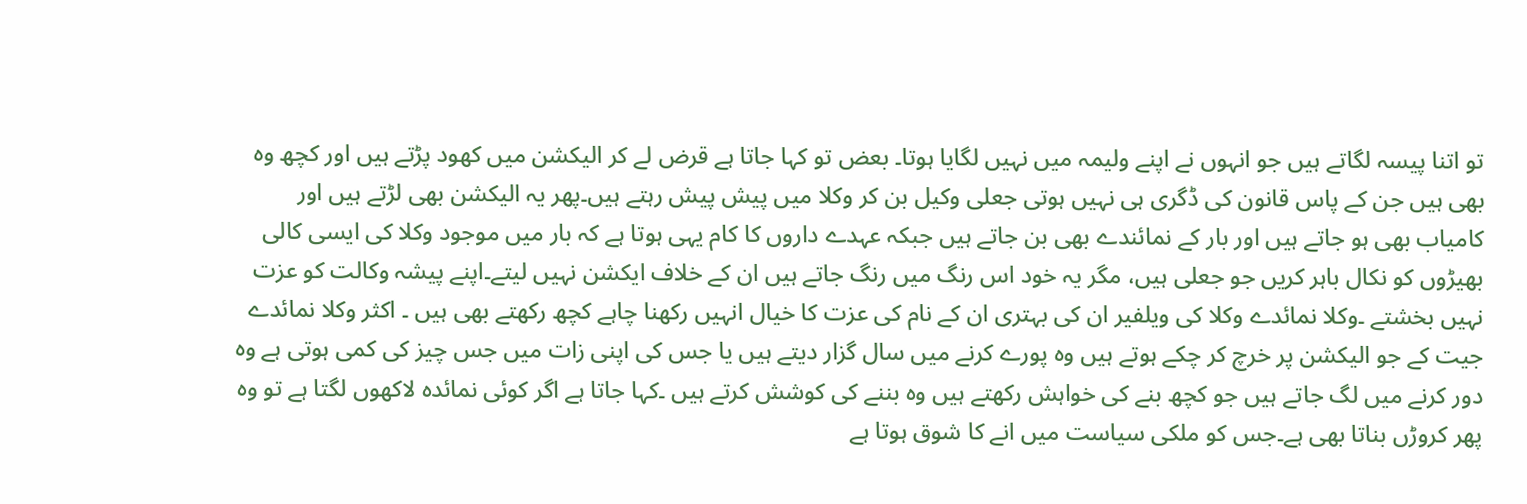تو اتنا پیسہ لگاتے ہیں جو انہوں نے اپنے ولیمہ میں نہیں لگایا ہوتا۔ بعض تو کہا جاتا ہے قرض لے کر الیکشن میں کھود پڑتے ہیں اور کچھ وہ بھی ہیں جن کے پاس قانون کی ڈگری ہی نہیں ہوتی جعلی وکیل بن کر وکلا میں پیش پیش رہتے ہیں۔پھر یہ الیکشن بھی لڑتے ہیں اور کامیاب بھی ہو جاتے ہیں اور بار کے نمائندے بھی بن جاتے ہیں جبکہ عہدے داروں کا کام یہی ہوتا ہے کہ بار میں موجود وکلا کی ایسی کالی بھیڑوں کو نکال باہر کریں جو جعلی ہیں، مگر یہ خود اس رنگ میں رنگ جاتے ہیں ان کے خلاف ایکشن نہیں لیتے۔اپنے پیشہ وکالت کو عزت نہیں بخشتے ۔وکلا نمائدے وکلا کی ویلفیر ان کی بہتری ان کے نام کی عزت کا خیال انہیں رکھنا چاہے کچھ رکھتے بھی ہیں ۔ اکثر وکلا نمائدے جیت کے جو الیکشن پر خرچ کر چکے ہوتے ہیں وہ پورے کرنے میں سال گزار دیتے ہیں یا جس کی اپنی زات میں جس چیز کی کمی ہوتی ہے وہ دور کرنے میں لگ جاتے ہیں جو کچھ بنے کی خواہش رکھتے ہیں وہ بننے کی کوشش کرتے ہیں ۔کہا جاتا ہے اگر کوئی نمائدہ لاکھوں لگتا ہے تو وہ پھر کروڑں بناتا بھی ہے۔جس کو ملکی سیاست میں انے کا شوق ہوتا ہے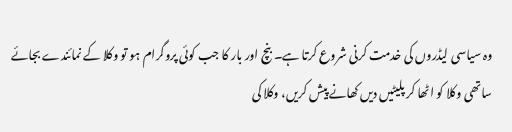وہ سیاسی لیڈروں کی خدمت کرنی شروع کرتا ہے۔ بنچ اور بار کا جب کوئی پروگرام ہو تو وکلا کے نمائندے بجائے ساتھی وکلا کو اٹھا کر پلیٹیں دیں کھانے پیش کریں، وکلا کی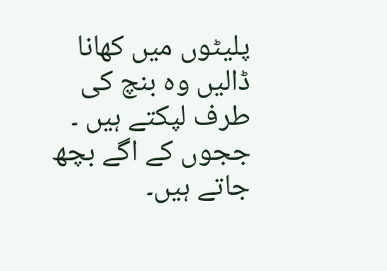پلیٹوں میں کھانا ڈالیں وہ بنچ کی طرف لپکتے ہیں ۔ ججوں کے اگے بچھ جاتے ہیں۔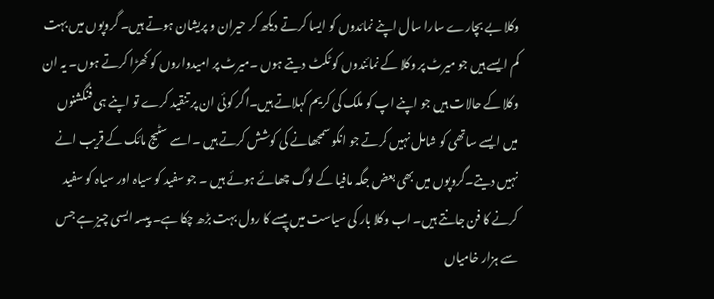وکلا بے بچارے سارا سال اپنے نمائدوں کو ایسا کرتے دیکھ کر حیران و پریشان ہوتے ہیں۔ گروپوں میں بہت کم ایسے ہیں جو میرٹ پر وکلا کے نمائندوں کو ٹکٹ دیتے ہوں ۔میرٹ پر امیدواروں کو کھڑا کرتے ہوں۔ یہ ان وکلا کے حالات ہیں جو اپنے اپ کو ملک کی کریم کہلاتے ہیں۔اگر کوئی ان پر تنقید کرے تو اپنے ہی فنگشنوں میں ایسے ساتھی کو شامل نہیں کرتے جو انکو سمجھانے کی کوشش کرتے ہیں ۔اسے سٹیج مائک کے قریب انے نہیں دیتے۔گروپوں میں بھی بعض جگہ مافیا کے لوگ چھائے ہوئے ہیں ۔ جو سفید کو سیاہ اور سیاہ کو سفید کرنے کا فن جانتے ہیں۔ اب وکلا بار کی سیاست میں پیسے کا رول بہت بڑھ چکا ہے۔ پیسہ ایسی چیز ہے جس سے ہزار خامیاں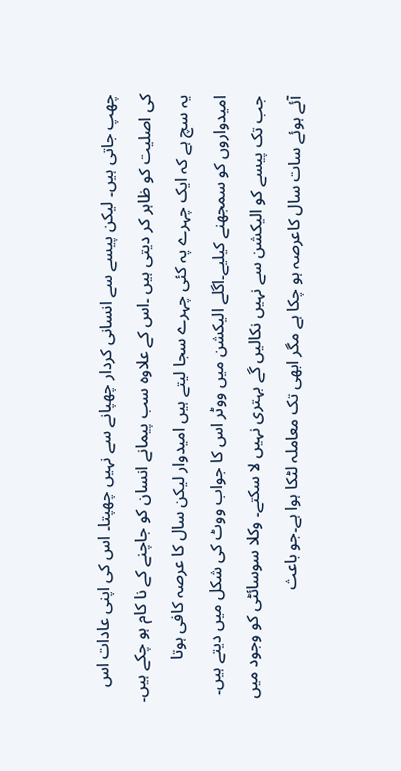چھپ جاتی ہیں۔ لیکن پیسے سے انسانی کردار چھپانے سے نہیں چھپتا۔ اس کی اپنی عادات اس کی اصلیت کو ظاہر کر دیتی ہیں ۔اس کے علاوہ سب پیمانے انسان کو جاچنے کے نا کام ہو چکے ہیں۔ یہ سچ ہے کہ ایک چہرے پہ کئی چہرے سجا لیتے ہیں امیدوار لیکن سال کا عرصہ کافی ہوتا امیدواروں کو سمجھنے کیلیے۔اگلے الیکشن میں ووٹر اس کا جواب ووٹ کی شکل میں دیتے ہیں۔ جب تک پیسے کو الیکشن سے نہیں نکالیں گے بہتری نہیں لا سکتے۔ وکلا سوسائٹی کو وجود میں آئے ہوئے سات سال کاعرصہ ہو چکا ہے مگر ابھی تک معاملہ لٹکا ہوا ہے۔جو باعث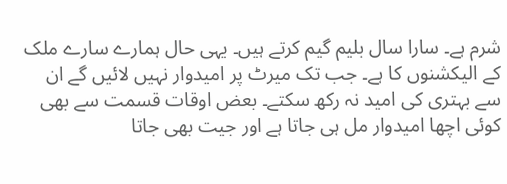شرم ہے۔ سارا سال بلیم گیم کرتے ہیں۔ یہی حال ہمارے سارے ملک کے الیکشنوں کا ہے۔ جب تک میرٹ پر امیدوار نہیں لائیں گے ان سے بہتری کی امید نہ رکھ سکتے۔ بعض اوقات قسمت سے بھی کوئی اچھا امیدوار مل ہی جاتا ہے اور جیت بھی جاتا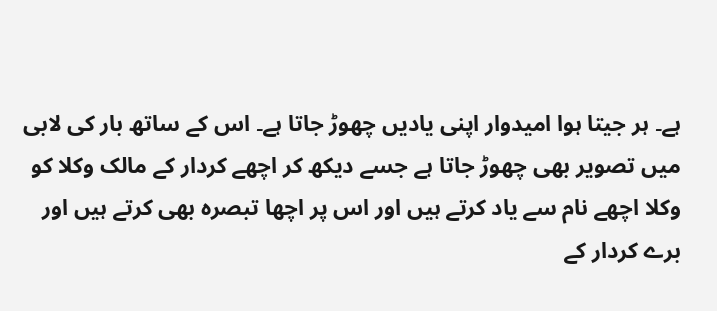ہے۔ ہر جیتا ہوا امیدوار اپنی یادیں چھوڑ جاتا ہے۔ اس کے ساتھ بار کی لابی میں تصویر بھی چھوڑ جاتا ہے جسے دیکھ کر اچھے کردار کے مالک وکلا کو وکلا اچھے نام سے یاد کرتے ہیں اور اس پر اچھا تبصرہ بھی کرتے ہیں اور برے کردار کے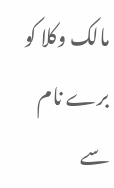مالک وکلا کو برے نام سے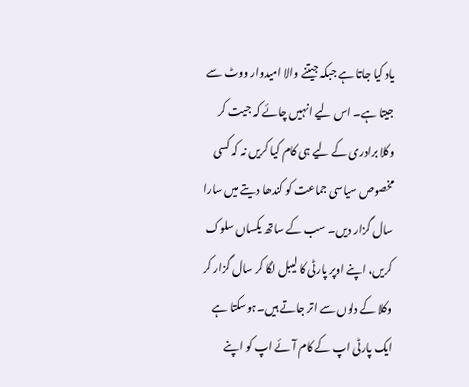یاد کیا جاتا ہے جبکہ جیتنے والا امیدوار ووٹ سے جیتا ہے۔ اس لیے انہیں چائے کہ جیت کر وکلا برادری کے لیے ہی کام کیا کریں نہ کہ کسی مخصوص سیاسی جماعت کو کندھا دیتے میں سارا سال گزار دیں۔ سب کے ساتھ یکساں سلوک کریں، اپنے اوپر پارٹی کا لیبل لگا کر سال گزار کر وکلا کے دلوں سے اتر جاتے ہیں۔ہوسکتا ہے ایک پارٹی اپ کے کام آئے اپ کو اپنے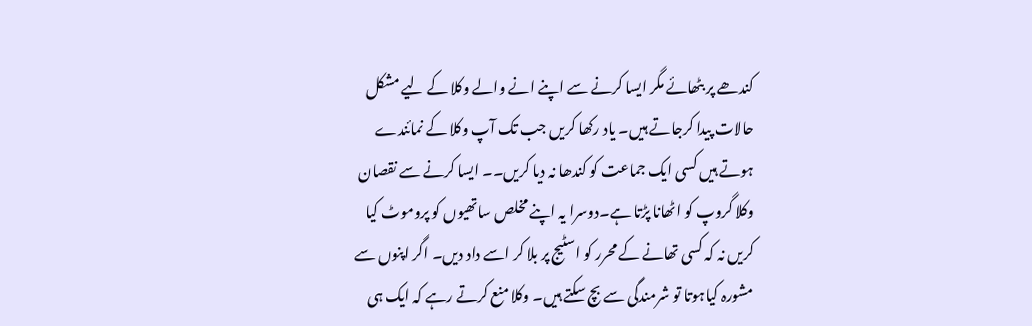کندھے پر بٹھائے مگر ایسا کرنے سے اپنے انے والے وکلا کے لیے مشکل حالات پیدا کرجاتے ہیں۔ یاد رکھا کریں جب تک آپ وکلا کے نمائندے ہوتے ہیں کسی ایک جماعت کو کندھا نہ دیا کریں۔۔ ایسا کرنے سے نقصان وکلا گروپ کو اٹھانا پڑتا ہے۔دوسرا یہ اپنے مخلص ساتھیوں کو پروموٹ کیا کریں نہ کہ کسی تھانے کے محرر کو اسٹیج پر بلا کر اسے داد دیں۔ اگر اپنوں سے مشورہ کیاہوتا تو شرمندگی سے بچ سکتے ہیں۔ وکلا منع کرتے رہے کہ ایک ہی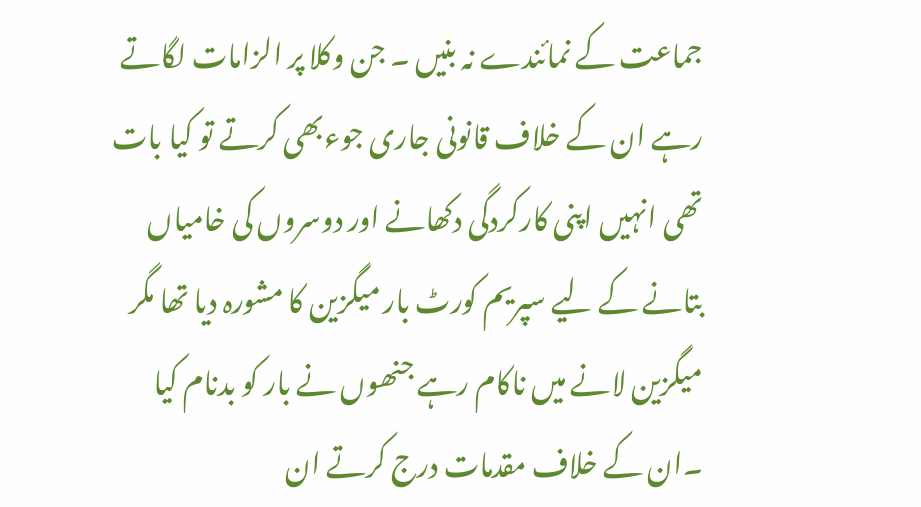جماعت کے نمائندے نہ بنیں ۔ جن وکلا پر الزامات لگاتے رہے ان کے خلاف قانونی جاری جوءبھی کرتے تو کیا بات تھی انہیں اپنی کارکردگی دکھانے اور دوسروں کی خامیاں بتانے کے لیے سپریم کورٹ بار میگزین کا مشورہ دیا تھا مگر میگزین لانے میں ناکام رہے جنھوں نے بار کو بدنام کیا ۔ان کے خلاف مقدمات درج کرتے ان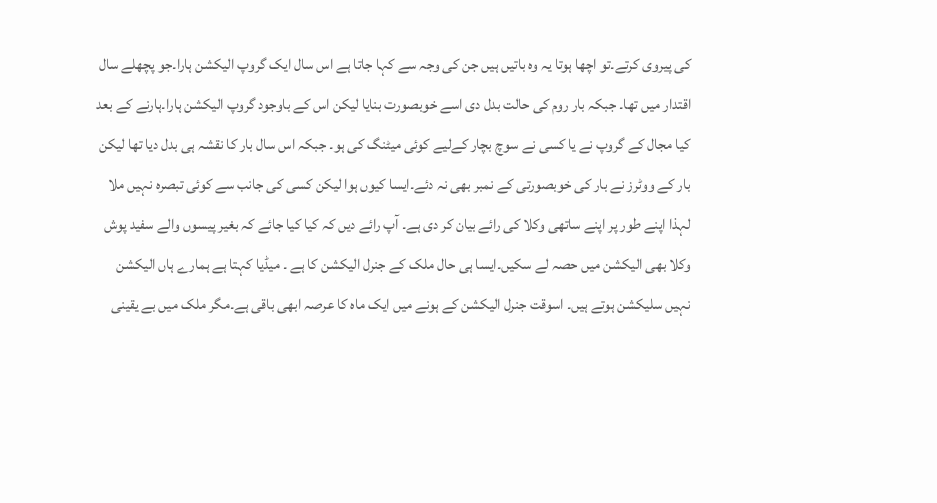کی پیروی کرتے۔تو اچھا ہوتا یہ وہ باتیں ہیں جن کی وجہ سے کہا جاتا ہے اس سال ایک گروپ الیکشن ہارا۔جو پچھلے سال اقتدار میں تھا۔ جبکہ بار روم کی حالت بدل دی اسے خوبصورت بنایا لیکن اس کے باوجود گروپ الیکشن ہارا۔ہارنے کے بعد کیا مجال کے گروپ نے یا کسی نے سوچ بچار کےلیے کوئی میٹنگ کی ہو۔ جبکہ اس سال بار کا نقشہ ہی بدل دیا تھا لیکن بار کے ووٹرز نے بار کی خوبصورتی کے نمبر بھی نہ دئے۔ایسا کیوں ہوا لیکن کسی کی جانب سے کوئی تبصرہ نہیں ملا لہذا اپنے طور پر اپنے ساتھی وکلا کی رائے بیان کر دی ہے۔ آپ رائے دیں کہ کیا کیا جائے کہ بغیر پیسوں والے سفید پوش وکلا بھی الیکشن میں حصہ لے سکیں۔ایسا ہی حال ملک کے جنرل الیکشن کا ہے ۔ میڈیا کہتا ہے ہمارے ہاں الیکشن نہیں سلیکشن ہوتے ہیں۔ اسوقت جنرل الیکشن کے ہونے میں ایک ماہ کا عرصہ ابھی باقی ہے۔مگر ملک میں بے یقینی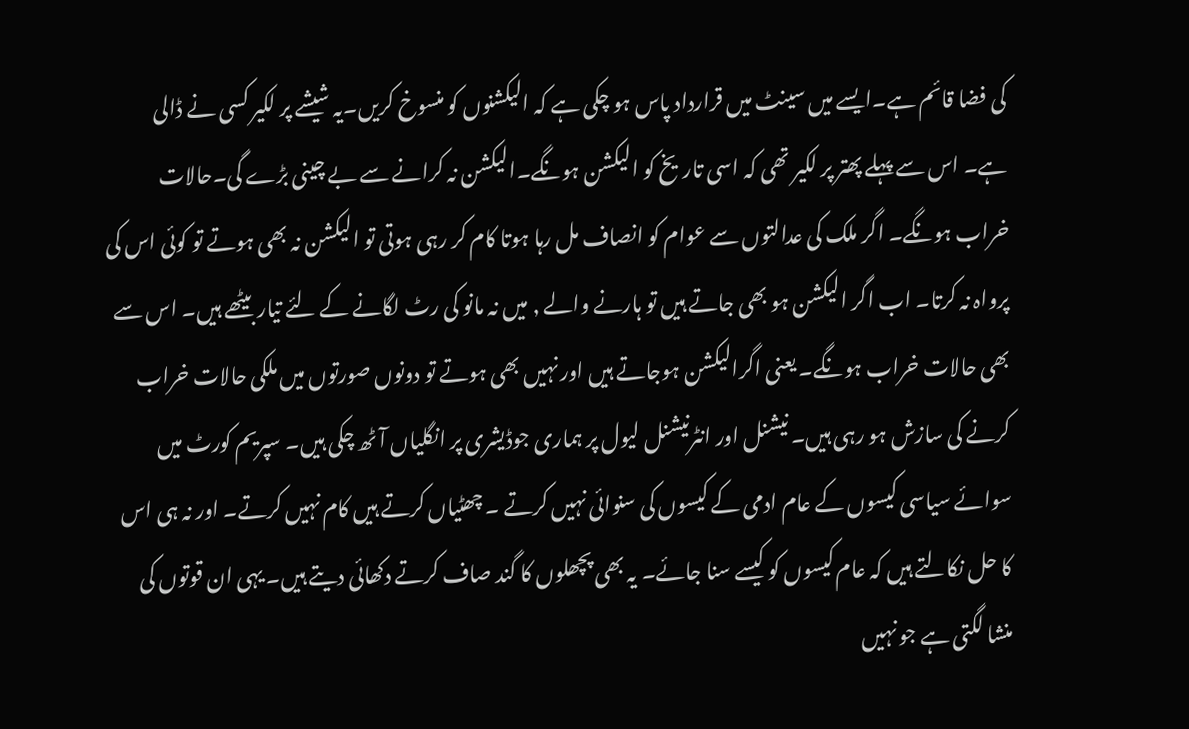کی فضا قائم ہے۔ایسے میں سینٹ میں قرارداد پاس ہو چکی ہے کہ الیکشنوں کو منسوخ کریں۔یہ شیشے پر لکیر کسی نے ڈالی ہے۔ اس سے پہلے پھتر پر لکیر تھی کہ اسی تاریخ کو الیکشن ہونگے۔الیکشن نہ کرانے سے بے چینی بڑے گی۔حالات خراب ہونگے۔ اگر ملک کی عدالتوں سے عوام کو انصاف مل رہا ہوتا کام کر رہی ہوتی تو الیکشن نہ بھی ہوتے تو کوئی اس کی پرواہ نہ کرتا۔ اب اگر الیکشن ہو بھی جاتے ہیں تو ہارنے والے , میں نہ مانو کی رٹ لگانے کے لئے تیار بیٹھے ہیں۔ اس سے بھی حالات خراب ہونگے۔ یعنی اگرالیکشن ہوجاتے ہیں اور نہیں بھی ہوتے تو دونوں صورتوں میں ملکی حالات خراب کرنے کی سازش ہو رہی ہیں۔ نیشنل اور انٹرنیشنل لیول پر ہماری جوڈیشری پر انگلیاں آٹھ چکی ہیں۔ سپریم کورٹ میں سوائے سیاسی کیسوں کے عام ادمی کے کیسوں کی سنوائی نہیں کرتے ۔ چھٹیاں کرتے ہیں کام نہیں کرتے۔ اور نہ ہی اس کا حل نکالتے ہیں کہ عام کیسوں کو کیسے سنا جائے۔ یہ بھی پچھلوں کا گند صاف کرتے دکھائی دیتے ہیں۔ یہی ان قوتوں کی منشا لگتی ہے جو نہیں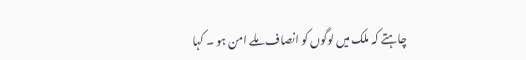چاہتے کہ ملک میں لوگوں کو انصاف ملے امن ہو ۔ کہا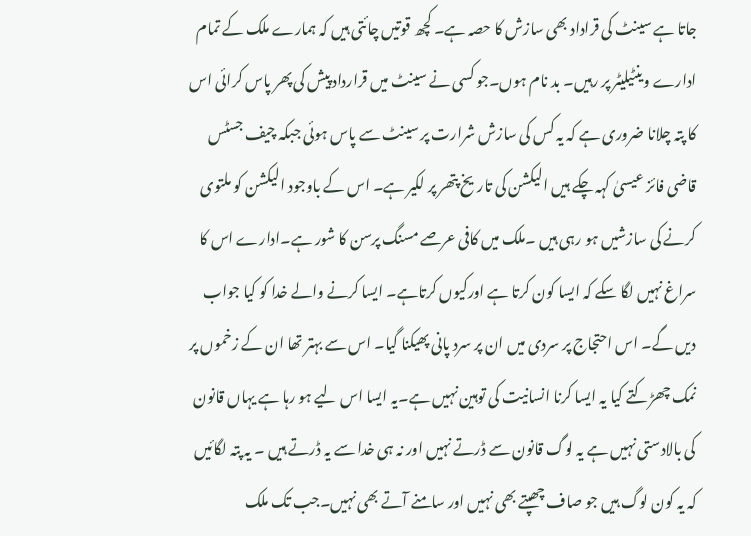جاتا ہے سینٹ کی قراداد بھی سازش کا حصہ ہے۔ کچھ قوتیں چائتی ہیں کہ ہمارے ملک کے تمام ادارے وینٹیلیٹر پر رہیں۔ بد نام ہوں۔جو کسی نے سینٹ میں قرارداد پیش کی پھر پاس کرائی اس کا پتہ چلانا ضروری ہے کہ یہ کس کی سازش شرارت پر سینٹ سے پاس ہوئی جبکہ چیف جسٹس قاضی فائز عیسیٰ کہہ چکے ہیں الیکشن کی تاریخ پتھر پر لکیر ہے۔ اس کے باوجود الیکشن کو ملتوی کرنے کی سازشیں ہو رہی ہیں ۔ملک میں کافی عرصے مسنگ پرسن کا شور ہے۔ادارے اس کا سراغ نہیں لگا سکے کہ ایسا کون کرتا ہے اورکیوں کرتاہے۔ ایسا کرنے والے خدا کو کیا جواب دیں گے۔ اس احتجاج پر سردی میں ان پر سرد پانی پھیکنا گیا۔ اس سے بہتر تھا ان کے زخموں پر نمک چھڑکتے کیا یہ ایسا کرنا انسانیت کی توہین نہیں ہے۔یہ ایسا اس لیے ہو رہا ہے یہاں قانون کی بالادستی نہیں ہے یہ لوگ قانون سے ڈرتے نہیں اور نہ ہی خدا سے یہ ڈرتے ہیں ۔ یہ پتہ لگائیں کہ یہ کون لوگ ہیں جو صاف چھپتے بھی نہیں اور سامنے آتے بھی نہیں۔جب تک ملک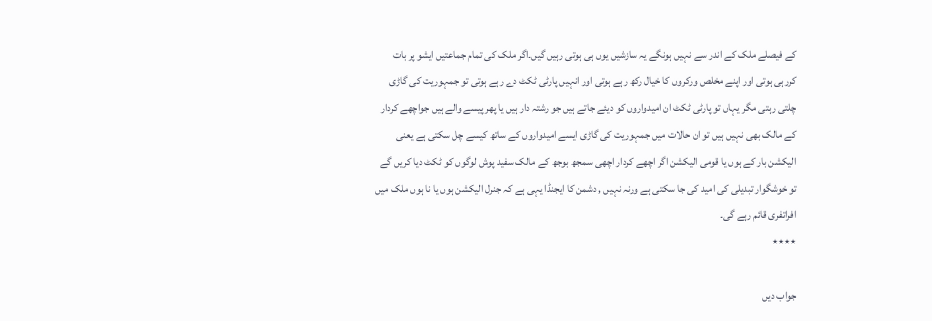کے فیصلے ملک کے اندر سے نہیں ہونگے یہ سازشیں یوں ہی ہوتی رہیں گیں۔اگر ملک کی تمام جماعتیں ایشو پر بات کررہی ہوتی اور اپنے مخلص ورکروں کا خیال رکھ رہے ہوتی اور انہیں پارٹی ٹکٹ دے رہے ہوتی تو جمہوریت کی گاڑی چلتی رہتی مگر یہاں تو پارٹی ٹکٹ ان امیدواروں کو دیئے جاتے ہیں جو رشتہ دار ہیں یا پھر پیسے والے ہیں جواچھے کردار کے مالک بھی نہیں ہیں تو ان حالات میں جمہوریت کی گاڑی ایسے امیدواروں کے ساتھ کیسے چل سکتی ہے یعنی الیکشن بار کے ہوں یا قومی الیکشن اگر اچھے کردار اچھی سمجھ بوجھ کے مالک سفید پوش لوگوں کو ٹکٹ دیا کریں گے تو خوشگوار تبدیلی کی امید کی جا سکتی ہے ورنہ نہیں , دشمن کا ایجنڈا یہی ہے کہ جنرل الیکشن ہوں یا نا ہوں ملک میں افراتفری قائم رہے گی۔
٭٭٭٭

جواب دیں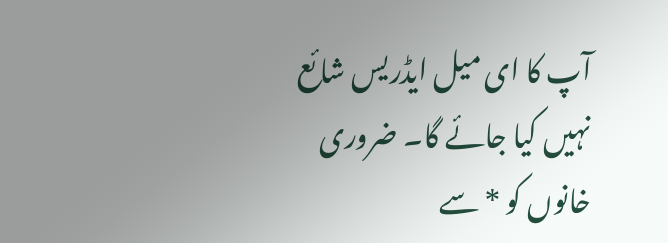آپ کا ای میل ایڈریس شائع نہیں کیا جائے گا۔ ضروری خانوں کو * سے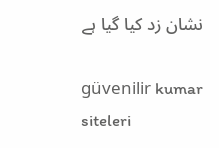نشان زد کیا گیا ہے

güvenilir kumar siteleri